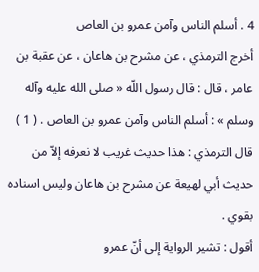4 . أسلم الناس وآمن عمرو بن العاص
أخرج الترمذي ، عن مشرح بن هاعان ، عن عقبة بن عامر ، قال : قال رسول اللّه « صلى الله عليه وآله وسلم » : أسلم الناس وآمن عمرو بن العاص . ( 1 )
قال الترمذي : هذا حديث غريب لا نعرفه إلاّ من حديث أبي لهيعة عن مشرح بن هاعان وليس اسناده بقوي .
أقول : تشير الرواية إلى أنّ عمرو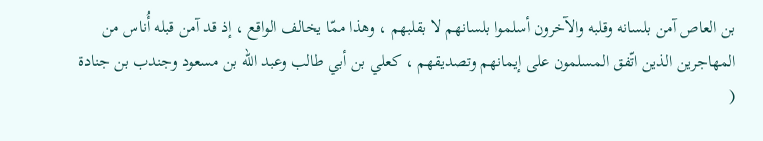بن العاص آمن بلسانه وقلبه والآخرون أسلموا بلسانهم لا بقلبهم ، وهذا ممّا يخالف الواقع ، إذ قد آمن قبله أُناس من المهاجرين الذين اتّفق المسلمون على إيمانهم وتصديقهم ، كعلي بن أبي طالب وعبد اللّه بن مسعود وجندب بن جنادة (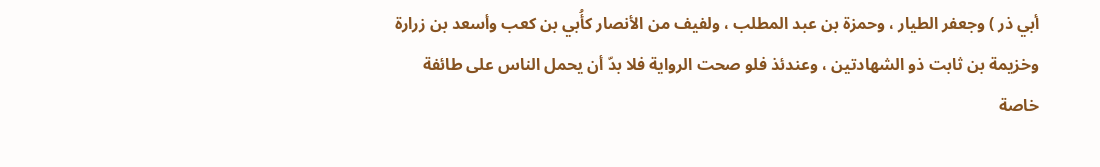أبي ذر ) وجعفر الطيار ، وحمزة بن عبد المطلب ، ولفيف من الأنصار كأُبي بن كعب وأسعد بن زرارة وخزيمة بن ثابت ذو الشهادتين ، وعندئذ فلو صحت الرواية فلا بدّ أن يحمل الناس على طائفة خاصة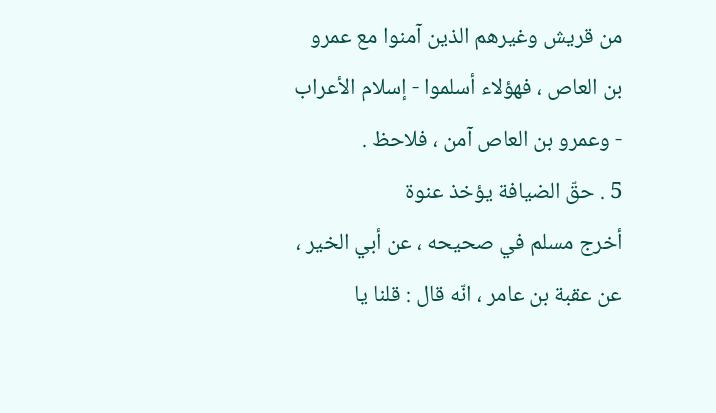من قريش وغيرهم الذين آمنوا مع عمرو بن العاص ، فهؤلاء أسلموا - إسلام الأعراب - وعمرو بن العاص آمن ، فلاحظ .
5 . حقّ الضيافة يؤخذ عنوة
أخرج مسلم في صحيحه ، عن أبي الخير ، عن عقبة بن عامر ، انّه قال : قلنا يا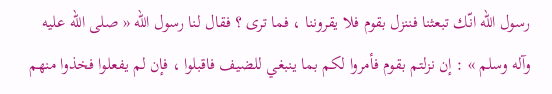رسول اللّه انّك تبعثنا فننزل بقوم فلا يقروننا ، فما ترى ؟ فقال لنا رسول اللّه « صلى الله عليه وآله وسلم » : إن نزلتم بقوم فأمروا لكم بما ينبغي للضيف فاقبلوا ، فإن لم يفعلوا فخذوا منهم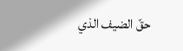حقّ الضيف الذي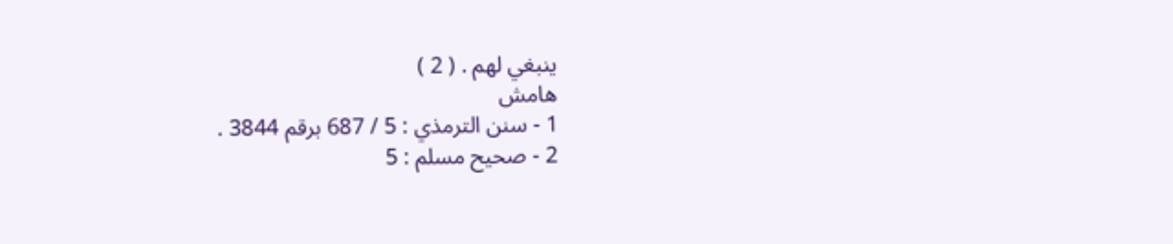ينبغي لهم . ( 2 )
هامش
1 - سنن الترمذي : 5 / 687 برقم 3844 .
2 - صحيح مسلم : 5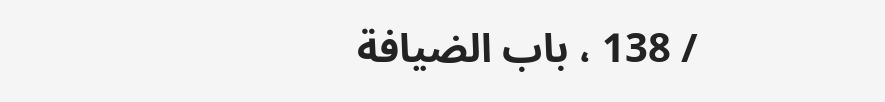/ 138 ، باب الضيافة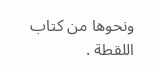ونحوها من كتاب اللقطة .